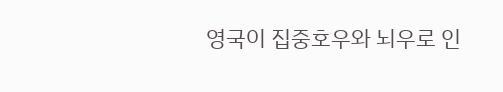영국이 집중호우와 뇌우로 인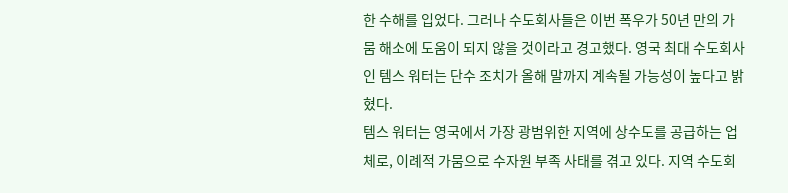한 수해를 입었다. 그러나 수도회사들은 이번 폭우가 50년 만의 가뭄 해소에 도움이 되지 않을 것이라고 경고했다. 영국 최대 수도회사인 템스 워터는 단수 조치가 올해 말까지 계속될 가능성이 높다고 밝혔다.
템스 워터는 영국에서 가장 광범위한 지역에 상수도를 공급하는 업체로, 이례적 가뭄으로 수자원 부족 사태를 겪고 있다. 지역 수도회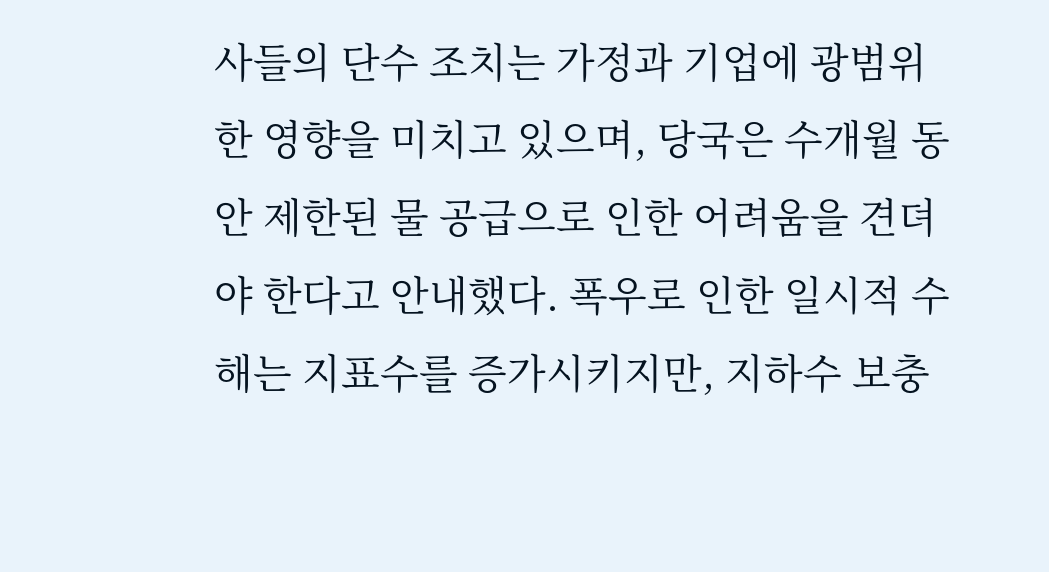사들의 단수 조치는 가정과 기업에 광범위한 영향을 미치고 있으며, 당국은 수개월 동안 제한된 물 공급으로 인한 어려움을 견뎌야 한다고 안내했다. 폭우로 인한 일시적 수해는 지표수를 증가시키지만, 지하수 보충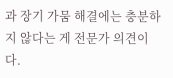과 장기 가뭄 해결에는 충분하지 않다는 게 전문가 의견이다.